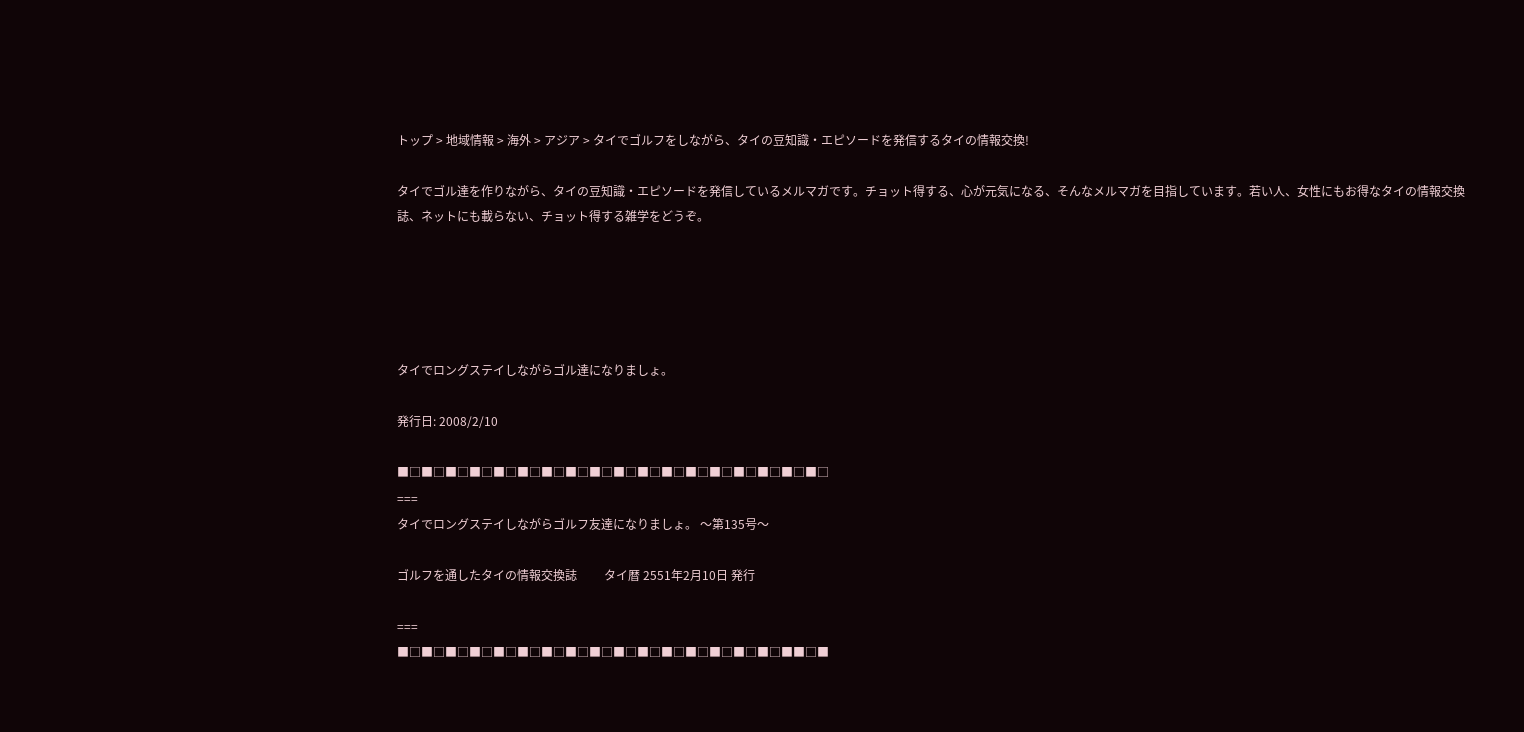トップ > 地域情報 > 海外 > アジア > タイでゴルフをしながら、タイの豆知識・エピソードを発信するタイの情報交換!

タイでゴル達を作りながら、タイの豆知識・エピソードを発信しているメルマガです。チョット得する、心が元気になる、そんなメルマガを目指しています。若い人、女性にもお得なタイの情報交換誌、ネットにも載らない、チョット得する雑学をどうぞ。





タイでロングステイしながらゴル達になりましょ。

発行日: 2008/2/10

■□■□■□■□■□■□■□■□■□■□■□■□■□■□■□■□■□■□
===
タイでロングステイしながらゴルフ友達になりましょ。 〜第135号〜

ゴルフを通したタイの情報交換誌         タイ暦 2551年2月10日 発行

===
■□■□■□■□■□■□■□■□■□■□■□■□■□■□■□■□■■□■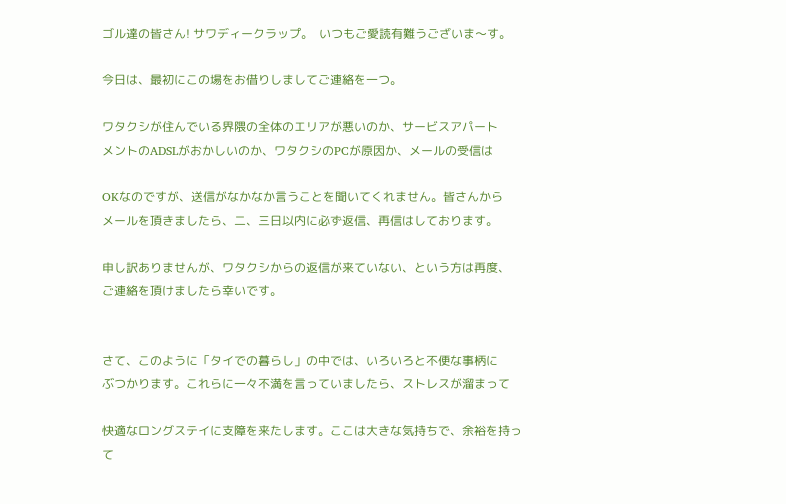ゴル達の皆さん! サワディークラップ。  いつもご愛読有難うございま〜す。

今日は、最初にこの場をお借りしましてご連絡を一つ。

ワタクシが住んでいる界隈の全体のエリアが悪いのか、サービスアパート
メントのADSLがおかしいのか、ワタクシのPCが原因か、メールの受信は

OKなのですが、送信がなかなか言うことを聞いてくれません。皆さんから
メールを頂きましたら、二、三日以内に必ず返信、再信はしております。

申し訳ありませんが、ワタクシからの返信が来ていない、という方は再度、
ご連絡を頂けましたら幸いです。


さて、このように「タイでの暮らし」の中では、いろいろと不便な事柄に
ぶつかります。これらに一々不満を言っていましたら、ストレスが溜まって

快適なロングステイに支障を来たします。ここは大きな気持ちで、余裕を持って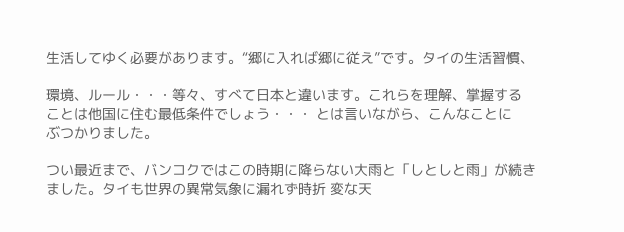生活してゆく必要があります。“郷に入れば郷に従え”です。タイの生活習慣、

環境、ルール・・・等々、すべて日本と違います。これらを理解、掌握する
ことは他国に住む最低条件でしょう・・・ とは言いながら、こんなことに
ぶつかりました。

つい最近まで、バンコクではこの時期に降らない大雨と「しとしと雨」が続き
ました。タイも世界の異常気象に漏れず時折 変な天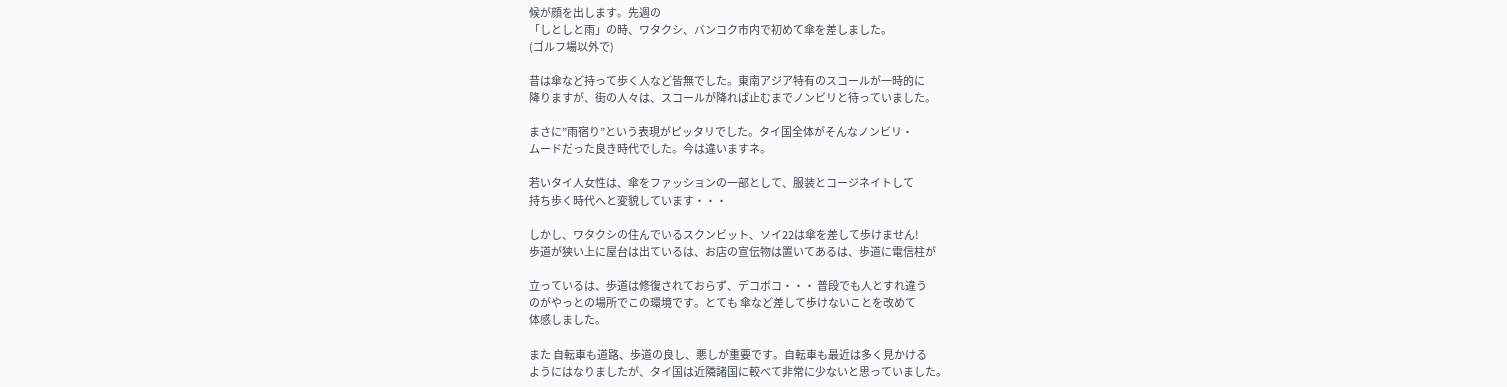候が顔を出します。先週の
「しとしと雨」の時、ワタクシ、バンコク市内で初めて傘を差しました。
(ゴルフ場以外で)

昔は傘など持って歩く人など皆無でした。東南アジア特有のスコールが一時的に
降りますが、街の人々は、スコールが降れば止むまでノンビリと待っていました。

まさに”雨宿り”という表現がピッタリでした。タイ国全体がそんなノンビリ・
ムードだった良き時代でした。今は違いますネ。

若いタイ人女性は、傘をファッションの一部として、服装とコージネイトして
持ち歩く時代へと変貌しています・・・

しかし、ワタクシの住んでいるスクンビット、ソイ22は傘を差して歩けません!
歩道が狭い上に屋台は出ているは、お店の宣伝物は置いてあるは、歩道に電信柱が

立っているは、歩道は修復されておらず、デコボコ・・・ 普段でも人とすれ違う
のがやっとの場所でこの環境です。とても 傘など差して歩けないことを改めて
体感しました。

また 自転車も道路、歩道の良し、悪しが重要です。自転車も最近は多く見かける
ようにはなりましたが、タイ国は近隣諸国に較べて非常に少ないと思っていました。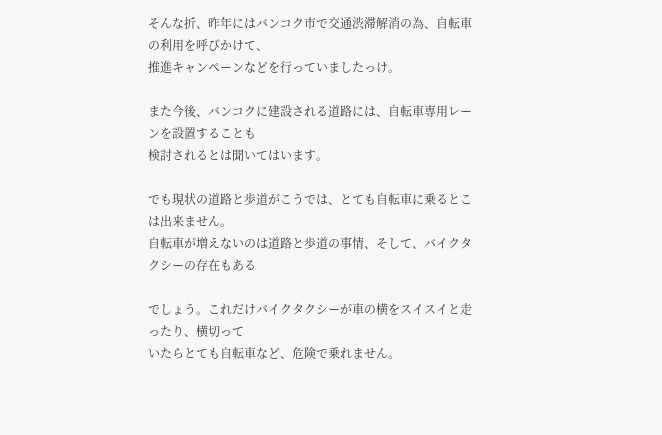そんな折、昨年にはバンコク市で交通渋滞解消の為、自転車の利用を呼びかけて、
推進キャンペーンなどを行っていましたっけ。

また今後、バンコクに建設される道路には、自転車専用レーンを設置することも
検討されるとは聞いてはいます。

でも現状の道路と歩道がこうでは、とても自転車に乗るとこは出来ません。
自転車が増えないのは道路と歩道の事情、そして、バイクタクシーの存在もある

でしょう。これだけバイクタクシーが車の横をスイスイと走ったり、横切って
いたらとても自転車など、危険で乗れません。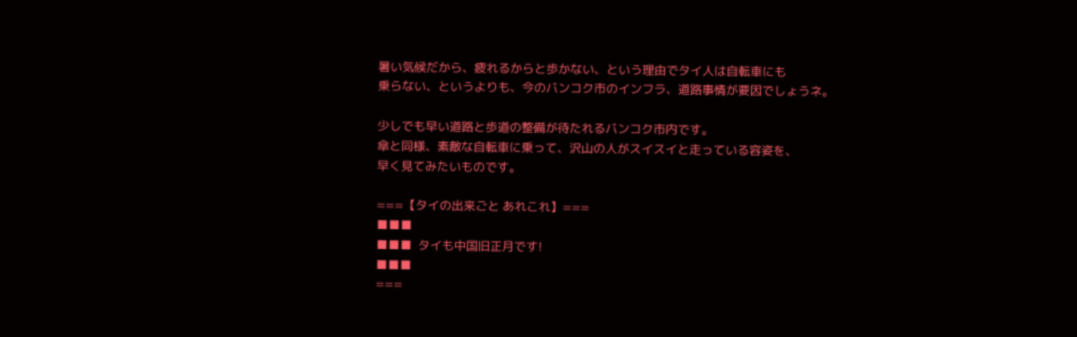暑い気候だから、疲れるからと歩かない、という理由でタイ人は自転車にも
乗らない、というよりも、今のバンコク市のインフラ、道路事情が要因でしょうネ。

少しでも早い道路と歩道の整備が待たれるバンコク市内です。
傘と同様、素敵な自転車に乗って、沢山の人がスイスイと走っている容姿を、
早く見てみたいものです。

===【タイの出来ごと あれこれ】===
■■■
■■■  タイも中国旧正月です!
■■■
===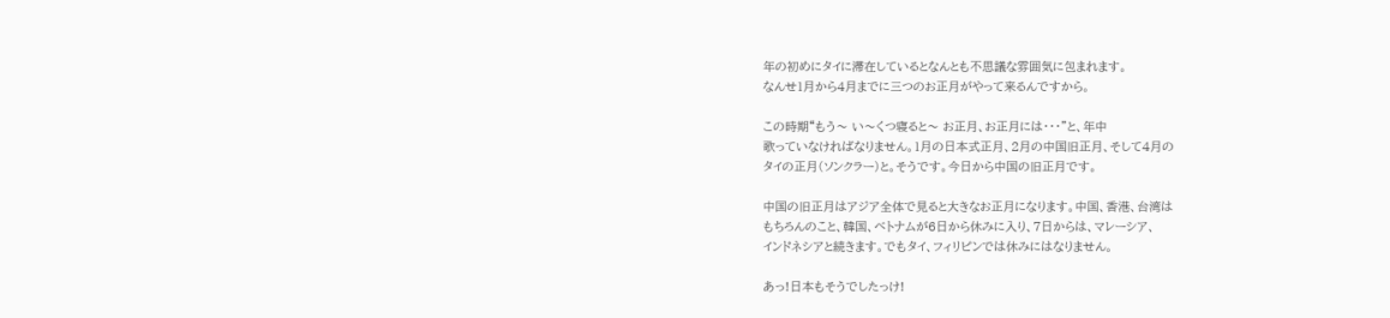年の初めにタイに滞在しているとなんとも不思議な雰囲気に包まれます。
なんせ1月から4月までに三つのお正月がやって来るんですから。

この時期“もう〜 い〜くつ寝ると〜 お正月、お正月には・・・”と、年中
歌っていなければなりません。1月の日本式正月、2月の中国旧正月、そして4月の
タイの正月(ソンクラー)と。そうです。今日から中国の旧正月です。

中国の旧正月はアジア全体で見ると大きなお正月になります。中国、香港、台湾は
もちろんのこと、韓国、ベトナムが6日から休みに入り、7日からは、マレーシア、
インドネシアと続きます。でもタイ、フィリピンでは休みにはなりません。

あっ!日本もそうでしたっけ!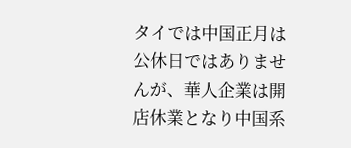タイでは中国正月は公休日ではありませんが、華人企業は開店休業となり中国系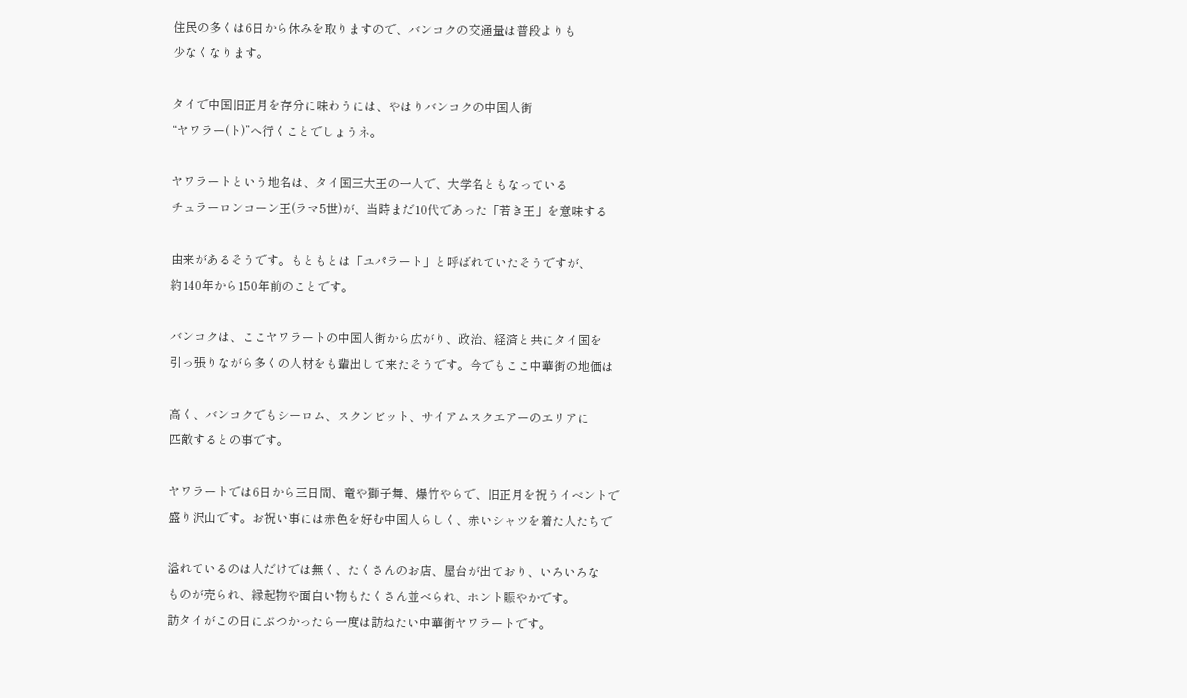住民の多くは6日から休みを取りますので、バンコクの交通量は普段よりも
少なくなります。

タイで中国旧正月を存分に味わうには、やはりバンコクの中国人街
“ヤワラー(ト)”へ行くことでしょうネ。

ヤワラートという地名は、タイ国三大王の一人で、大学名ともなっている
チュラーロンコーン王(ラマ5世)が、当時まだ10代であった「若き王」を意味する

由来があるそうです。もともとは「ユパラート」と呼ばれていたそうですが、
約140年から150年前のことです。

バンコクは、ここヤワラートの中国人街から広がり、政治、経済と共にタイ国を
引っ張りながら多くの人材をも輩出して来たそうです。今でもここ中華街の地価は

高く、バンコクでもシーロム、スクンビット、サイアムスクエアーのエリアに
匹敵するとの事です。

ヤワラートでは6日から三日間、竜や獅子舞、爆竹やらで、旧正月を祝うイベントで
盛り沢山です。お祝い事には赤色を好む中国人らしく、赤いシャツを着た人たちで

溢れているのは人だけでは無く、たくさんのお店、屋台が出ており、いろいろな
ものが売られ、縁起物や面白い物もたくさん並べられ、ホント賑やかです。
訪タイがこの日にぶつかったら一度は訪ねたい中華街ヤワラートです。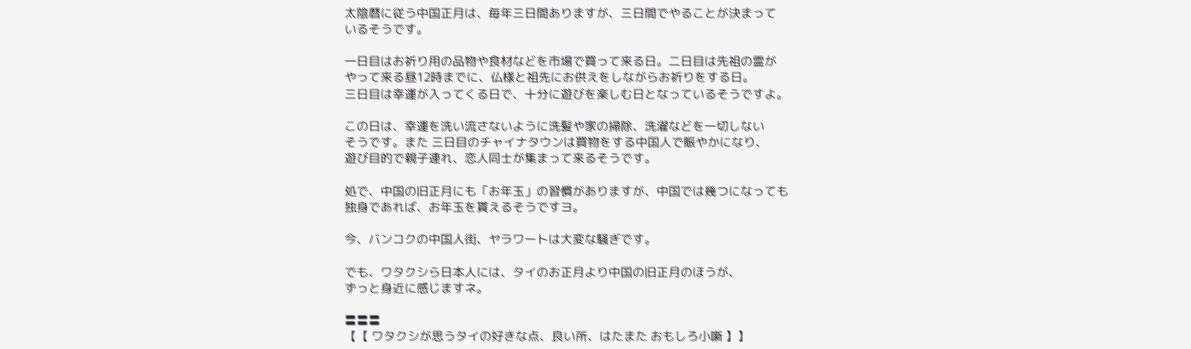太陰暦に従う中国正月は、毎年三日間ありますが、三日間でやることが決まって
いるそうです。

一日目はお祈り用の品物や食材などを市場で買って来る日。二日目は先祖の霊が
やって来る昼12時までに、仏様と祖先にお供えをしながらお祈りをする日。
三日目は幸運が入ってくる日で、十分に遊びを楽しむ日となっているそうですよ。

この日は、幸運を洗い流さないように洗髪や家の掃除、洗濯などを一切しない
そうです。また 三日目のチャイナタウンは買物をする中国人で賑やかになり、
遊び目的で親子連れ、恋人同士が集まって来るそうです。

処で、中国の旧正月にも「お年玉」の習慣がありますが、中国では幾つになっても
独身であれば、お年玉を貰えるそうですヨ。

今、バンコクの中国人街、ヤラワートは大変な騒ぎです。

でも、ワタクシら日本人には、タイのお正月より中国の旧正月のほうが、
ずっと身近に感じますネ。

〓〓〓
【【 ワタクシが思うタイの好きな点、良い所、はたまた おもしろ小噺 】】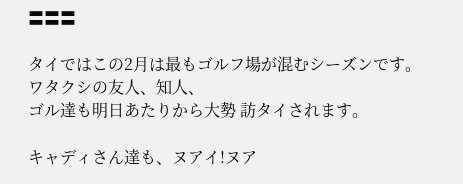〓〓〓

タイではこの2月は最もゴルフ場が混むシーズンです。ワタクシの友人、知人、
ゴル達も明日あたりから大勢 訪タイされます。

キャディさん達も、ヌアイ!ヌア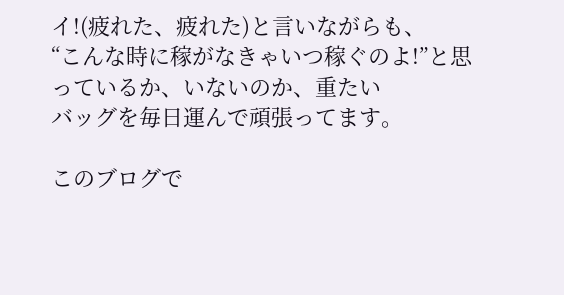イ!(疲れた、疲れた)と言いながらも、
“こんな時に稼がなきゃいつ稼ぐのよ!”と思っているか、いないのか、重たい
バッグを毎日運んで頑張ってます。

このブログで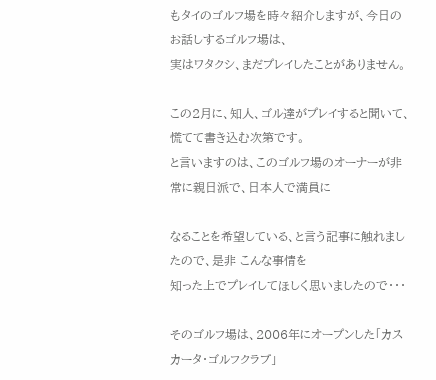もタイのゴルフ場を時々紹介しますが、今日のお話しするゴルフ場は、
実はワタクシ、まだプレイしたことがありません。

この2月に、知人、ゴル達がプレイすると聞いて、慌てて書き込む次第です。
と言いますのは、このゴルフ場のオーナーが非常に親日派で、日本人で満員に

なることを希望している、と言う記事に触れましたので、是非 こんな事情を
知った上でプレイしてほしく思いましたので・・・

そのゴルフ場は、2006年にオープンした「カスカータ・ゴルフクラブ」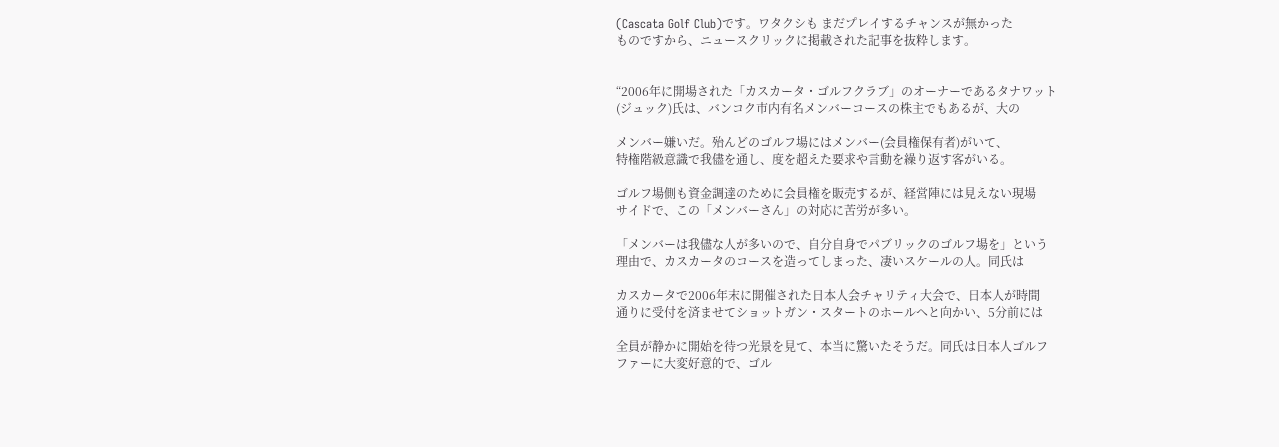(Cascata Golf Club)です。ワタクシも まだプレイするチャンスが無かった
ものですから、ニュースクリックに掲載された記事を抜粋します。


“2006年に開場された「カスカータ・ゴルフクラブ」のオーナーであるタナワット
(ジュック)氏は、バンコク市内有名メンバーコースの株主でもあるが、大の

メンバー嫌いだ。殆んどのゴルフ場にはメンバー(会員権保有者)がいて、
特権階級意識で我儘を通し、度を超えた要求や言動を繰り返す客がいる。

ゴルフ場側も資金調達のために会員権を販売するが、経営陣には見えない現場
サイドで、この「メンバーさん」の対応に苦労が多い。

「メンバーは我儘な人が多いので、自分自身でパブリックのゴルフ場を」という
理由で、カスカータのコースを造ってしまった、凄いスケールの人。同氏は

カスカータで2006年末に開催された日本人会チャリティ大会で、日本人が時間
通りに受付を済ませてショットガン・スタートのホールへと向かい、5分前には

全員が静かに開始を待つ光景を見て、本当に驚いたそうだ。同氏は日本人ゴルフ
ファーに大変好意的で、ゴル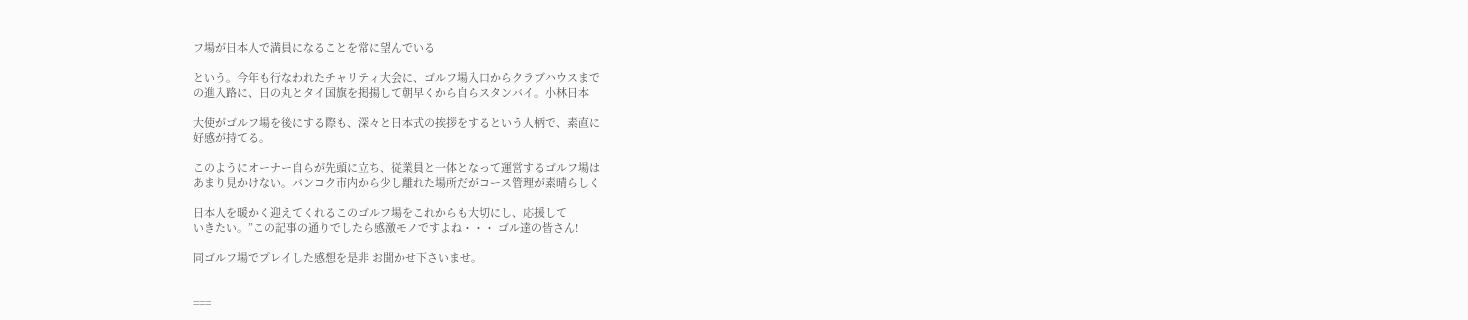フ場が日本人で満員になることを常に望んでいる

という。今年も行なわれたチャリティ大会に、ゴルフ場入口からクラブハウスまで
の進入路に、日の丸とタイ国旗を掲揚して朝早くから自らスタンバイ。小林日本

大使がゴルフ場を後にする際も、深々と日本式の挨拶をするという人柄で、素直に
好感が持てる。

このようにオーナー自らが先頭に立ち、従業員と一体となって運営するゴルフ場は
あまり見かけない。バンコク市内から少し離れた場所だがコース管理が素晴らしく

日本人を暖かく迎えてくれるこのゴルフ場をこれからも大切にし、応援して
いきたい。”この記事の通りでしたら感激モノですよね・・・ ゴル達の皆さん!

同ゴルフ場でプレイした感想を是非 お聞かせ下さいませ。


===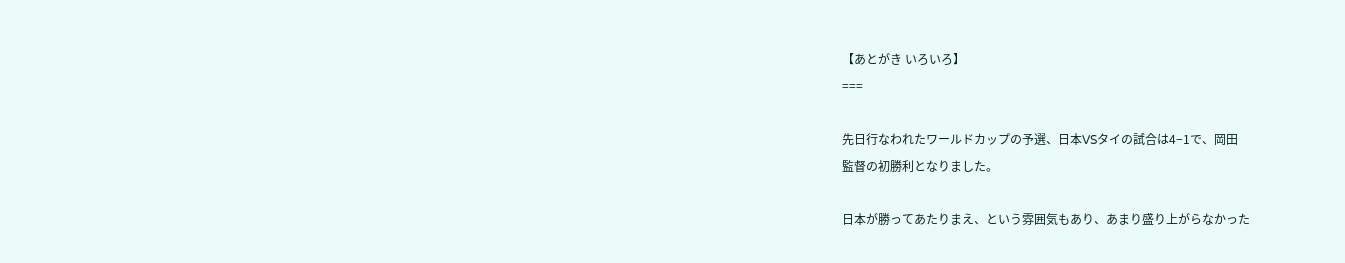【あとがき いろいろ】
===

先日行なわれたワールドカップの予選、日本VSタイの試合は4−1で、岡田
監督の初勝利となりました。

日本が勝ってあたりまえ、という雰囲気もあり、あまり盛り上がらなかった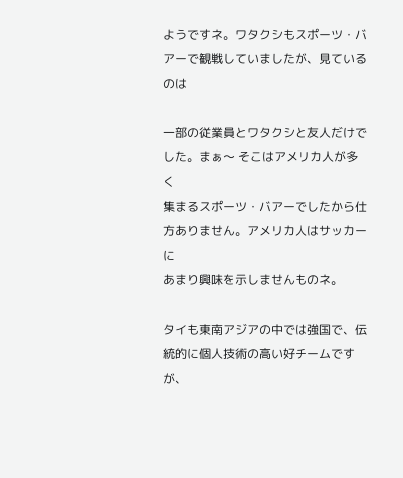ようですネ。ワタクシもスポーツ・バアーで観戦していましたが、見ているのは

一部の従業員とワタクシと友人だけでした。まぁ〜 そこはアメリカ人が多く
集まるスポーツ・バアーでしたから仕方ありません。アメリカ人はサッカーに
あまり興味を示しませんものネ。

タイも東南アジアの中では強国で、伝統的に個人技術の高い好チームですが、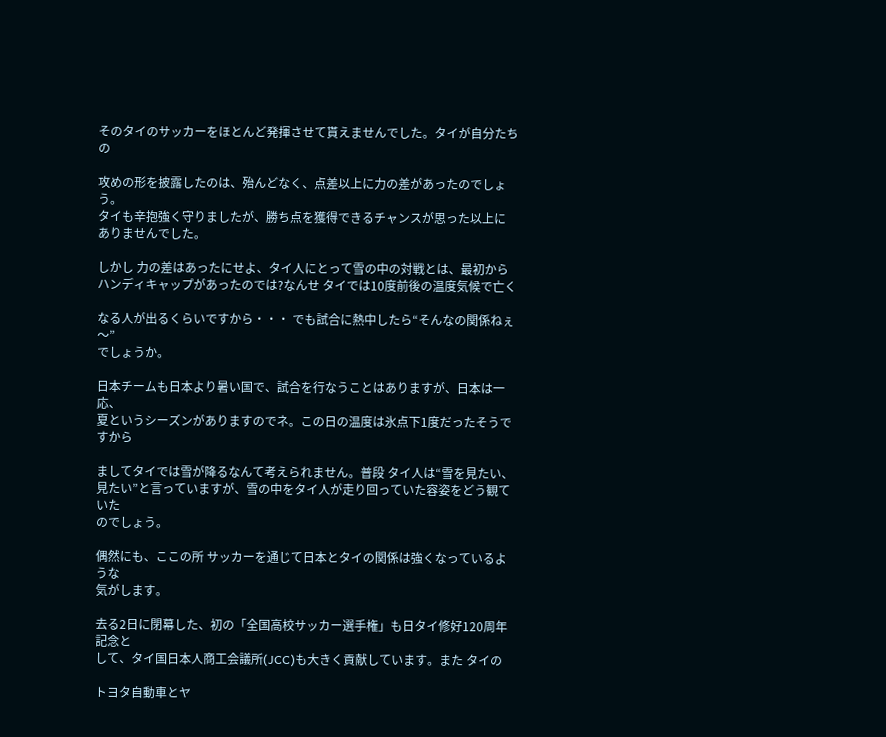そのタイのサッカーをほとんど発揮させて貰えませんでした。タイが自分たちの

攻めの形を披露したのは、殆んどなく、点差以上に力の差があったのでしょう。
タイも辛抱強く守りましたが、勝ち点を獲得できるチャンスが思った以上に
ありませんでした。

しかし 力の差はあったにせよ、タイ人にとって雪の中の対戦とは、最初から
ハンディキャップがあったのでは?なんせ タイでは10度前後の温度気候で亡く

なる人が出るくらいですから・・・ でも試合に熱中したら“そんなの関係ねぇ〜”
でしょうか。

日本チームも日本より暑い国で、試合を行なうことはありますが、日本は一応、
夏というシーズンがありますのでネ。この日の温度は氷点下1度だったそうですから

ましてタイでは雪が降るなんて考えられません。普段 タイ人は“雪を見たい、
見たい”と言っていますが、雪の中をタイ人が走り回っていた容姿をどう観ていた
のでしょう。

偶然にも、ここの所 サッカーを通じて日本とタイの関係は強くなっているような
気がします。

去る2日に閉幕した、初の「全国高校サッカー選手権」も日タイ修好120周年記念と
して、タイ国日本人商工会議所(JCC)も大きく貢献しています。また タイの

トヨタ自動車とヤ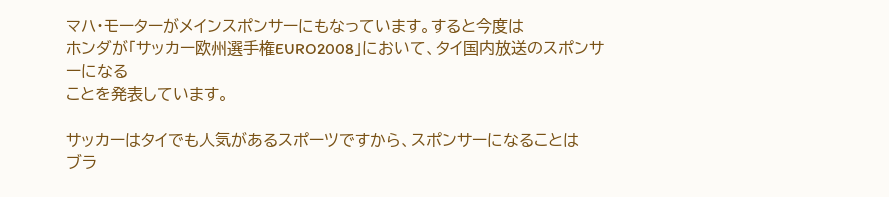マハ・モーターがメインスポンサーにもなっています。すると今度は
ホンダが「サッカー欧州選手権EURO2008」において、タイ国内放送のスポンサーになる
ことを発表しています。

サッカーはタイでも人気があるスポーツですから、スポンサーになることは
ブラ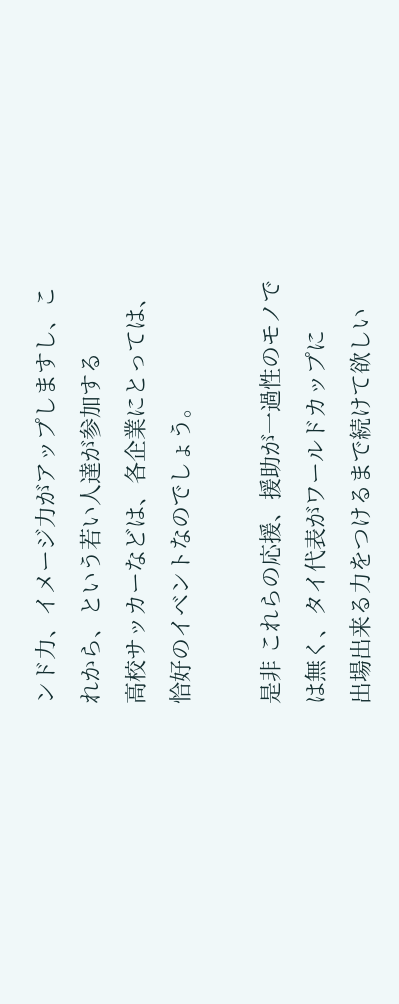ンド力、イメージ力がアップしますし、これから、という若い人達が参加する
高校サッカーなどは、各企業にとっては、恰好のイベントなのでしょう。

是非 これらの応援、援助が一過性のモノでは無く、タイ代表がワールドカップに
出場出来る力をつけるまで続けて欲しい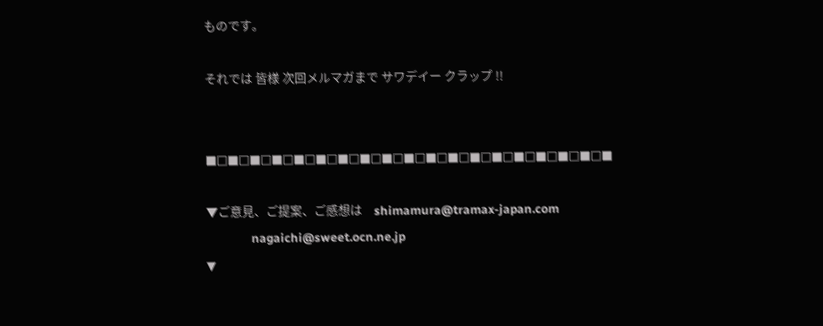ものです。

それでは 皆様 次回メルマガまで サワデイー クラップ !!


■□■□■□■□■□■□■□■□■□■□■□■□■□■□■□■□■□■□■

▼ご意見、ご提案、ご感想は    shimamura@tramax-japan.com
               nagaichi@sweet.ocn.ne.jp
▼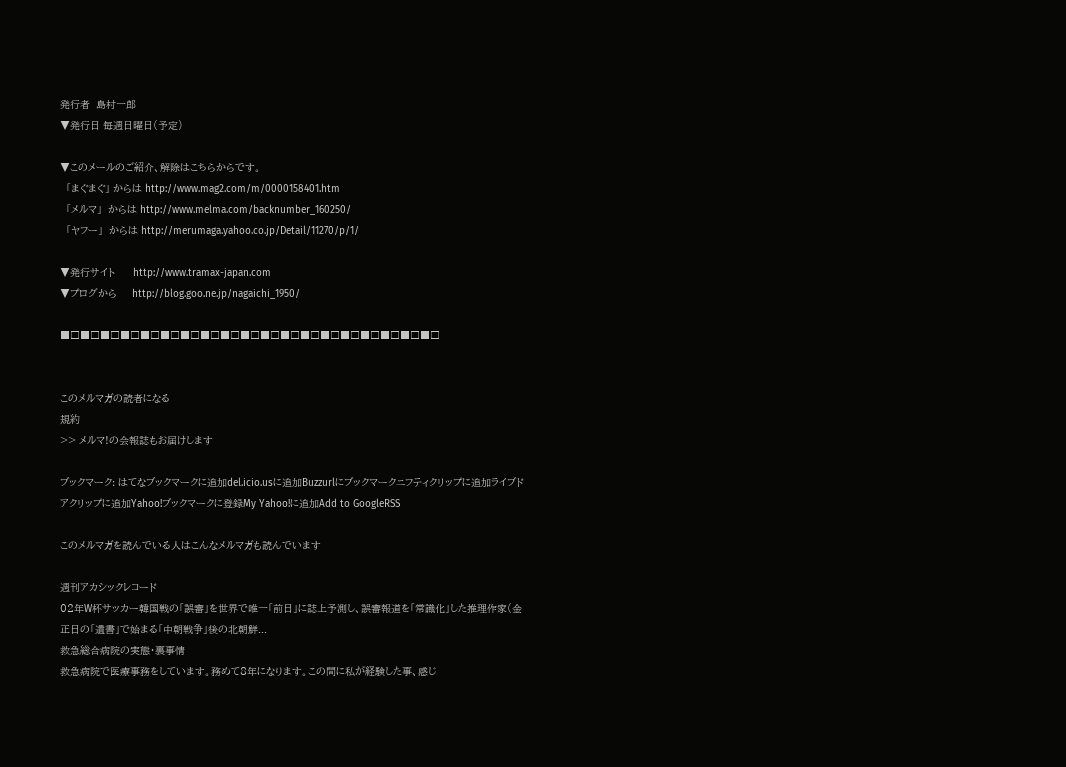発行者  島村一郎
▼発行日 毎週日曜日(予定)

▼このメールのご紹介、解除はこちらからです。
  「まぐまぐ」 からは http://www.mag2.com/m/0000158401.htm
  「メルマ」  からは http://www.melma.com/backnumber_160250/
  「ヤフー」  からは http://merumaga.yahoo.co.jp/Detail/11270/p/1/

▼発行サイト      http://www.tramax-japan.com
▼プログから     http://blog.goo.ne.jp/nagaichi_1950/

■□■□■□■□■□■□■□■□■□■□■□■□■□■□■□■□■□■□■□


このメルマガの読者になる
規約
>> メルマ!の会報誌もお届けします

ブックマーク: はてなブックマークに追加del.icio.usに追加Buzzurlにブックマークニフティクリップに追加ライブドアクリップに追加Yahoo!ブックマークに登録My Yahoo!に追加Add to GoogleRSS

このメルマガを読んでいる人はこんなメルマガも読んでいます

週刊アカシックレコード
02年W杯サッカー韓国戦の「誤審」を世界で唯一「前日」に誌上予測し、誤審報道を「常識化」した推理作家(金正日の「遺書」で始まる「中朝戦争」後の北朝鮮...
救急総合病院の実態・裏事情
救急病院で医療事務をしています。務めて8年になります。この間に私が経験した事、感じ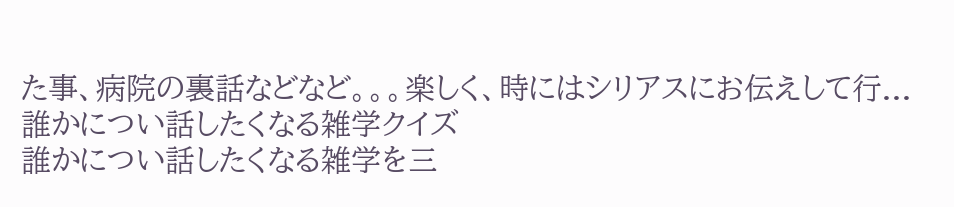た事、病院の裏話などなど。。。楽しく、時にはシリアスにお伝えして行...
誰かについ話したくなる雑学クイズ
誰かについ話したくなる雑学を三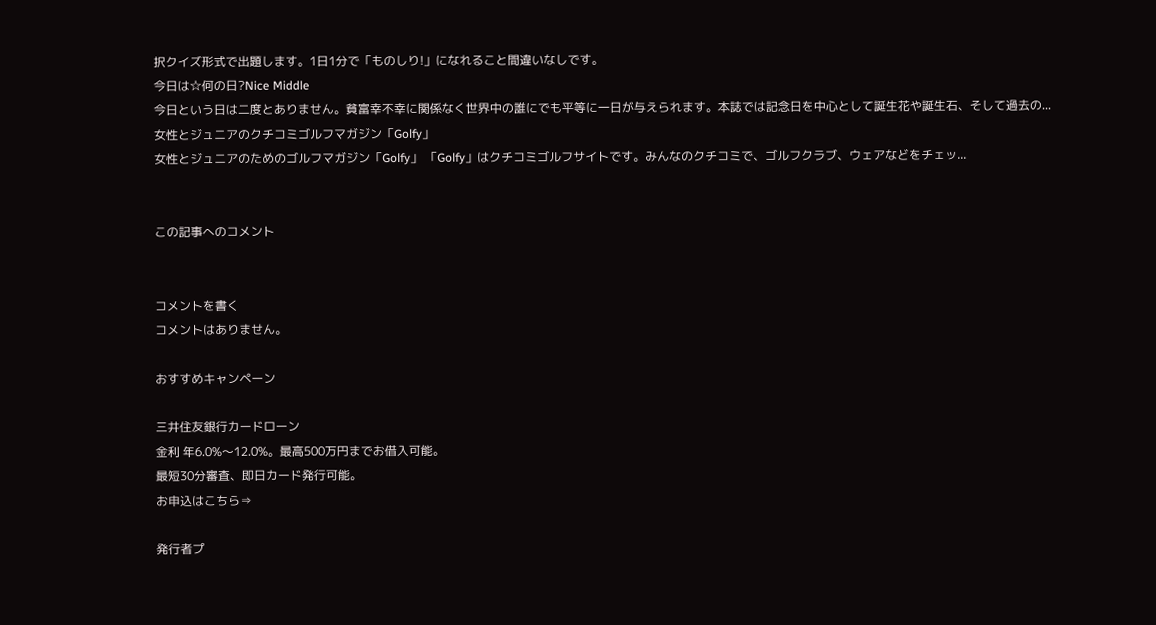択クイズ形式で出題します。1日1分で「ものしり!」になれること間違いなしです。
今日は☆何の日?Nice Middle
今日という日は二度とありません。貧富幸不幸に関係なく世界中の誰にでも平等に一日が与えられます。本誌では記念日を中心として誕生花や誕生石、そして過去の...
女性とジュニアのクチコミゴルフマガジン「Golfy」
女性とジュニアのためのゴルフマガジン「Golfy」 「Golfy」はクチコミゴルフサイトです。みんなのクチコミで、ゴルフクラブ、ウェアなどをチェッ...


この記事へのコメント


コメントを書く
コメントはありません。

おすすめキャンペーン

三井住友銀行カードローン
金利 年6.0%〜12.0%。最高500万円までお借入可能。
最短30分審査、即日カード発行可能。
お申込はこちら⇒

発行者プ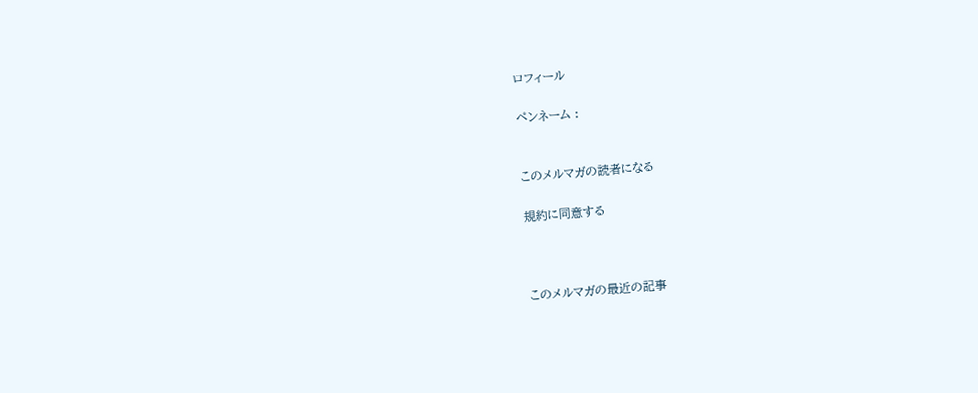ロフィール

ペンネーム :


このメルマガの読者になる

規約に同意する



このメルマガの最近の記事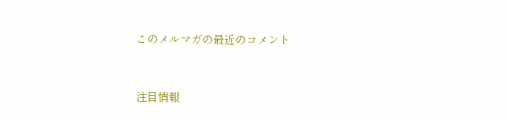このメルマガの最近のコメント


注目情報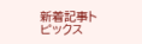新着記事トピックス